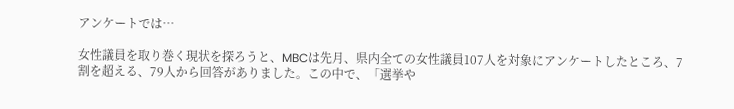アンケートでは…

女性議員を取り巻く現状を探ろうと、MBCは先月、県内全ての女性議員107人を対象にアンケートしたところ、7割を超える、79人から回答がありました。この中で、「選挙や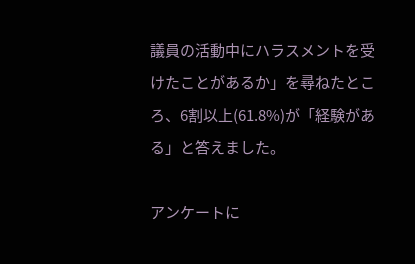議員の活動中にハラスメントを受けたことがあるか」を尋ねたところ、6割以上(61.8%)が「経験がある」と答えました。

アンケートに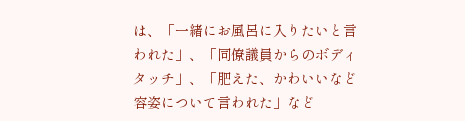は、「一緒にお風呂に入りたいと言われた」、「同僚議員からのボディタッチ」、「肥えた、かわいいなど容姿について言われた」など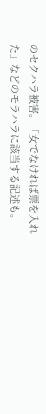のセクハラ被害。「女でなければ票を入れた」などのモラハラに該当する記述も。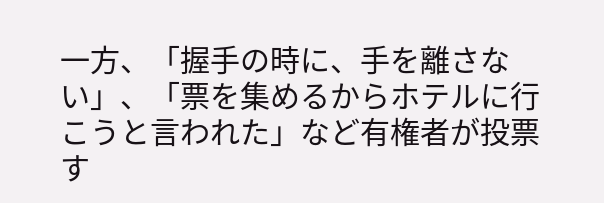一方、「握手の時に、手を離さない」、「票を集めるからホテルに行こうと言われた」など有権者が投票す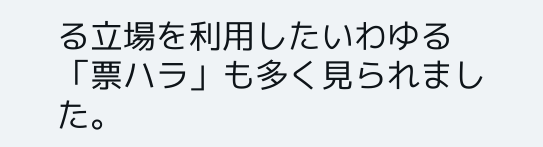る立場を利用したいわゆる「票ハラ」も多く見られました。